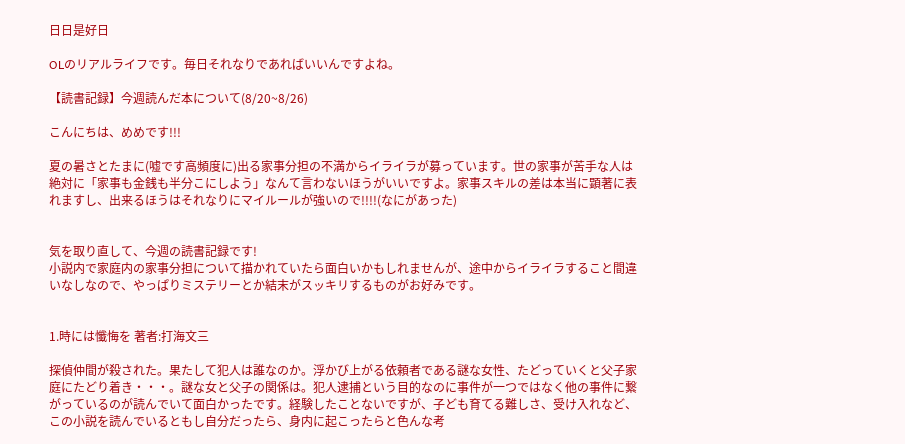日日是好日

OLのリアルライフです。毎日それなりであればいいんですよね。

【読書記録】今週読んだ本について(8/20~8/26)

こんにちは、めめです!!!

夏の暑さとたまに(嘘です高頻度に)出る家事分担の不満からイライラが募っています。世の家事が苦手な人は絶対に「家事も金銭も半分こにしよう」なんて言わないほうがいいですよ。家事スキルの差は本当に顕著に表れますし、出来るほうはそれなりにマイルールが強いので!!!!(なにがあった)


気を取り直して、今週の読書記録です!
小説内で家庭内の家事分担について描かれていたら面白いかもしれませんが、途中からイライラすること間違いなしなので、やっぱりミステリーとか結末がスッキリするものがお好みです。


1.時には懺悔を 著者:打海文三

探偵仲間が殺された。果たして犯人は誰なのか。浮かび上がる依頼者である謎な女性、たどっていくと父子家庭にたどり着き・・・。謎な女と父子の関係は。犯人逮捕という目的なのに事件が一つではなく他の事件に繋がっているのが読んでいて面白かったです。経験したことないですが、子ども育てる難しさ、受け入れなど、この小説を読んでいるともし自分だったら、身内に起こったらと色んな考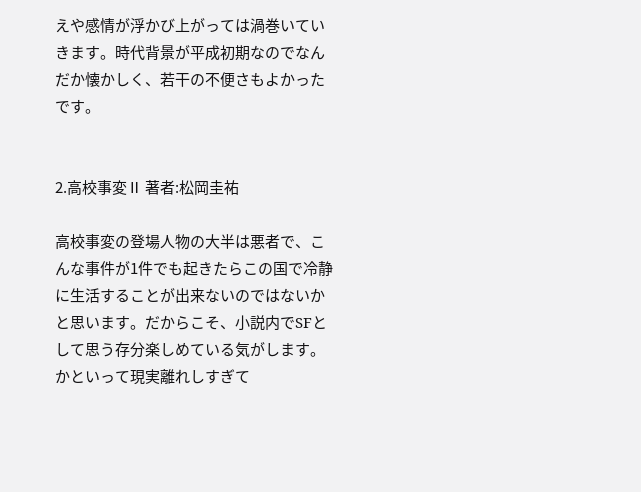えや感情が浮かび上がっては渦巻いていきます。時代背景が平成初期なのでなんだか懐かしく、若干の不便さもよかったです。


2.高校事変Ⅱ 著者:松岡圭祐

高校事変の登場人物の大半は悪者で、こんな事件が1件でも起きたらこの国で冷静に生活することが出来ないのではないかと思います。だからこそ、小説内でSFとして思う存分楽しめている気がします。かといって現実離れしすぎて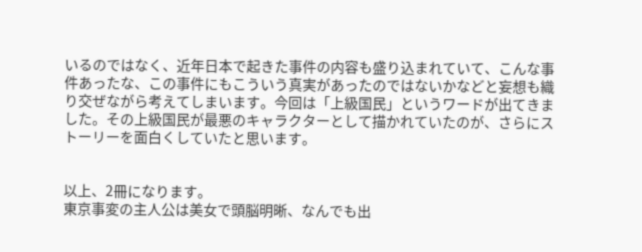いるのではなく、近年日本で起きた事件の内容も盛り込まれていて、こんな事件あったな、この事件にもこういう真実があったのではないかなどと妄想も織り交ぜながら考えてしまいます。今回は「上級国民」というワードが出てきました。その上級国民が最悪のキャラクターとして描かれていたのが、さらにストーリーを面白くしていたと思います。


以上、2冊になります。
東京事変の主人公は美女で頭脳明晰、なんでも出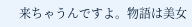来ちゃうんですよ。物語は美女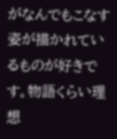がなんでもこなす姿が描かれているものが好きです。物語くらい理想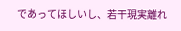であってほしいし、若干現実離れ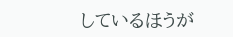しているほうが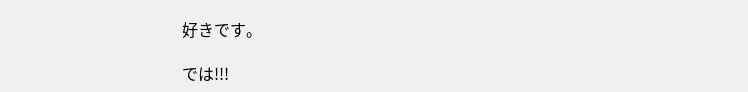好きです。

では!!!